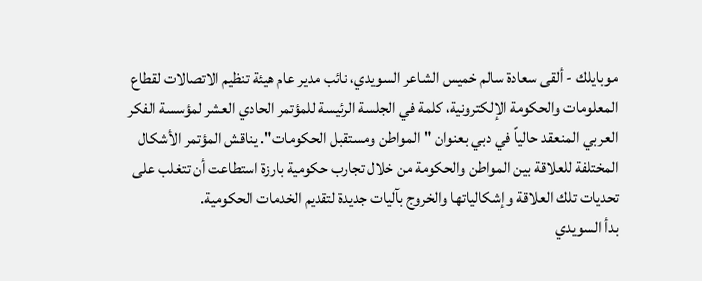موبايلك - ألقى سعادة سالم خميس الشاعر السويدي، نائب مدير عام هيئة تنظيم الاتصالات لقطاع المعلومات والحكومة الإلكترونية، كلمة في الجلسة الرئيسة للمؤتمر الحادي العشر لمؤسسة الفكر العربي المنعقد حالياً في دبي بعنوان "المواطن ومستقبل الحكومات". يناقش المؤتمر الأشكال المختلفة للعلاقة بين المواطن والحكومة من خلال تجارب حكومية بارزة استطاعت أن تتغلب على تحديات تلك العلاقة وإشكالياتها والخروج بآليات جديدة لتقديم الخدمات الحكومية.
بدأ السويدي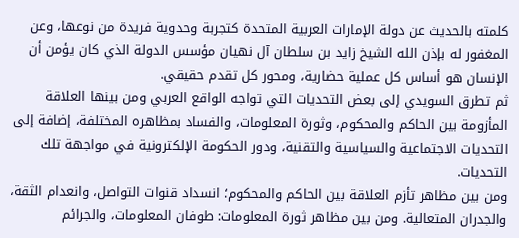كلمته بالحديث عن دولة الإمارات العربية المتحدة كتجربة وحدوية فريدة من نوعها، وعن المغفور له بإذن الله الشيخ زايد بن سلطان آل نهيان مؤسس الدولة الذي كان يؤمن أن الإنسان هو أساس كل عملية حضارية، ومحور كل تقدم حقيقي.
ثم تطرق السويدي إلى بعض التحديات التي تواجه الواقع العربي ومن بينها العلاقة المأزومة بين الحاكم والمحكوم، وثورة المعلومات، والفساد بمظاهره المختلفة، إضافة إلى التحديات الاجتماعية والسياسية والتقنية، ودور الحكومة الإلكترونية في مواجهة تلك التحديات.
ومن بين مظاهر تأزم العلاقة بين الحاكم والمحكوم؛ انسداد قنوات التواصل، وانعدام الثقة، والجدران المتعالية. ومن بين مظاهر ثورة المعلومات: طوفان المعلومات، والجرائم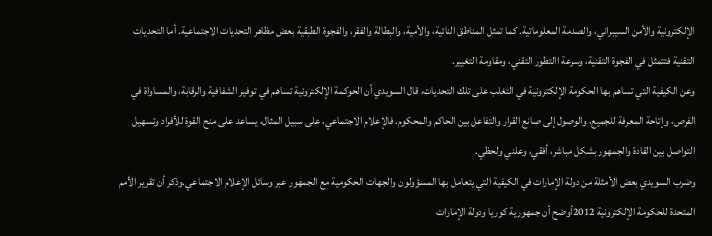الإلكترونية والأمن السيبراني، والصدمة المعلوماتية. كما تمثل المناطق النائية، والأمية، والبطالة والفقر، والفجوة الطبقية بعض مظاهر التحديات الاجتماعية. أما التحديات التقنية فتتمثل في الفجوة التقنية، وسرعة االتطور التقني، ومقاومة التغيير.
وعن الكيفية التي تساهم بها الحكومة الإلكترونية في التغلب على تلك التحديات، قال السويدي أن الحوكمة الإلكترونية تساهم في توفير الشفافية والرقابة، والمساواة في الفرص، وإتاحة المعرفة للجميع، والوصول إلى صانع القرار والتفاعل بين الحاكم والمحكوم. فالإعلام الاجتماعي، على سبيل المثال، يساعد على منح القوة للأفراد وتسهيل التواصل بين القادة والجمهور بشكل مباشر، أفقي، وعلني ولحظي.
وضرب السويدي بعض الأمثلة من دولة الإمارات في الكيفية التي يتعامل بها المسؤولون والجهات الحكومية مع الجمهور عبر وسائل الإعلام الاجتماعي.وذكر أن تقرير الأمم المتحدة للحكومة الإلكترونية 2012أوضح أن جمهورية كوريا ودولة الإمارات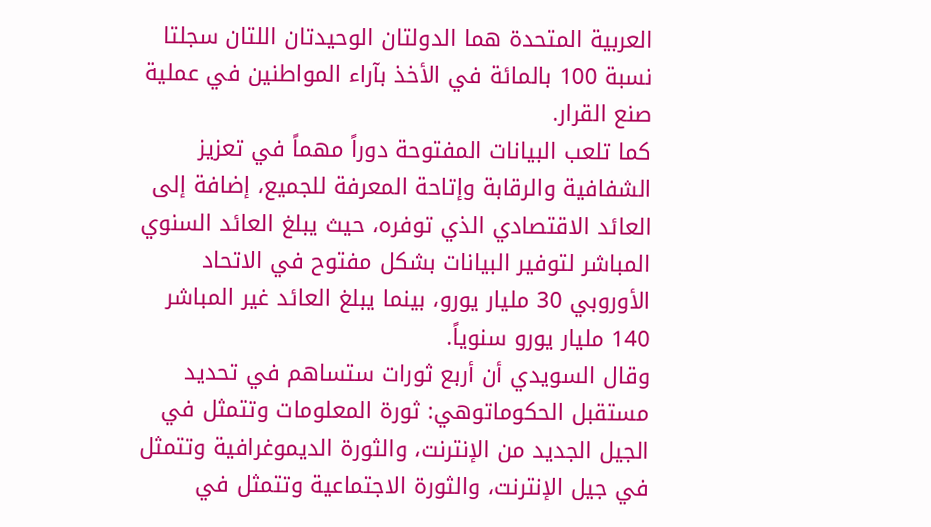العربية المتحدة هما الدولتان الوحيدتان اللتان سجلتا نسبة 100 بالمائة في الأخذ بآراء المواطنين في عملية صنع القرار.
كما تلعب البيانات المفتوحة دوراً مهماً في تعزيز الشفافية والرقابة وإتاحة المعرفة للجميع، إضافة إلى العائد الاقتصادي الذي توفره، حيث يبلغ العائد السنوي المباشر لتوفير البيانات بشكل مفتوح في الاتحاد الأوروبي 30 مليار يورو، بينما يبلغ العائد غير المباشر 140 مليار يورو سنوياً.
وقال السويدي أن أربع ثورات ستساهم في تحديد مستقبل الحكوماتوهي: ثورة المعلومات وتتمثل في الجيل الجديد من الإنترنت، والثورة الديموغرافية وتتمثل في جيل الإنترنت، والثورة الاجتماعية وتتمثل في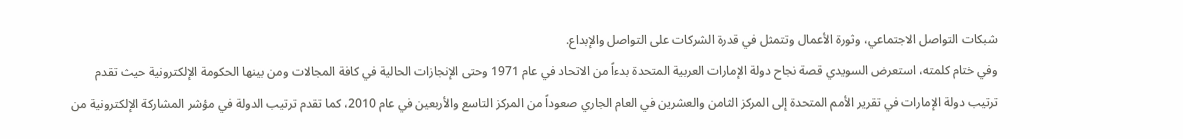شبكات التواصل الاجتماعي، وثورة الأعمال وتتمثل في قدرة الشركات على التواصل والإبداع.
وفي ختام كلمته، استعرض السويدي قصة نجاح دولة الإمارات العربية المتحدة بدءاً من الاتحاد في عام 1971 وحتى الإنجازات الحالية في كافة المجالات ومن بينها الحكومة الإلكترونية حيث تقدم ترتيب دولة الإمارات في تقرير الأمم المتحدة إلى المركز الثامن والعشرين في العام الجاري صعوداً من المركز التاسع والأربعين في عام 2010، كما تقدم ترتيب الدولة في مؤشر المشاركة الإلكترونية من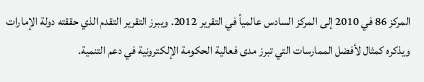المركز 86 في 2010 إلى المركز السادس عالمياً في التقرير 2012. ويبرز التقرير التقدم الذي حققته دولة الإمارات ويذكره كمثال لأفضل الممارسات التي تبرز مدى فعالية الحكومة الإلكترونية في دعم التنمية.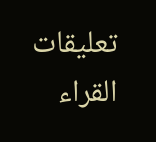تعليقات القراء